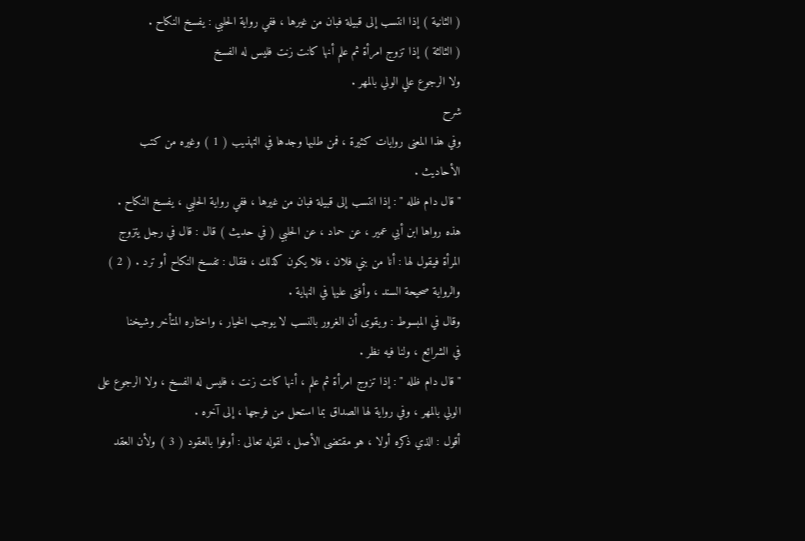( الثانية ) إذا انتسب إلى قبيلة فبان من غيرها ، ففي رواية الحلبي : يفسخ النكاح .
( الثالثة ) إذا تزوج امرأة ثم علم أنها كانت زنت فليس له الفسخ
ولا الرجوع علي الولي بالمهر .
شرح
وفي هذا المعنى روايات كثيرة ، فمن طلبها وجدها في التهذيب ( 1 ) وغيره من كتب
الأحاديث .
" قال دام ظله " : إذا انتسب إلى قبيلة فبان من غيرها ، ففي رواية الحلبي ، يفسخ النكاح .
هذه رواها ابن أبي عمير ، عن حماد ، عن الحلبي ( في حديث ) قال : قال في رجل يتزوج
المرأة فيقول لها : أنا من بني فلان ، فلا يكون كذلك ، فقال : تفسخ النكاح أو ترد . ( 2 )
والرواية صحيحة السند ، وأفتى عليها في النهاية .
وقال في المبسوط : ويقوى أن الغرور بالنسب لا يوجب الخيار ، واختاره المتأخر وشيخنا
في الشرائع ، ولنا فيه نظر .
" قال دام ظله " : إذا تزوج امرأة ثم علم ، أنها كانت زنت ، فليس له الفسخ ، ولا الرجوع على
الولي بالمهر ، وفي رواية لها الصداق بما استحل من فرجها ، إلى آخره .
أقول : الذي ذكره أولا ، هو مقتضى الأصل ، لقوله تعالى : أوفوا بالعقود ( 3 ) ولأن العقد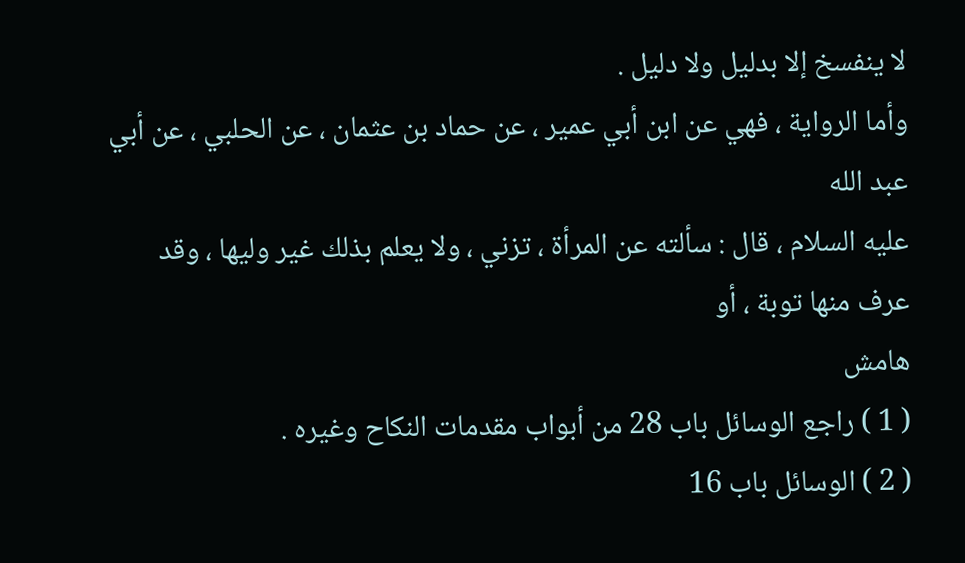لا ينفسخ إلا بدليل ولا دليل .
وأما الرواية ، فهي عن ابن أبي عمير ، عن حماد بن عثمان ، عن الحلبي ، عن أبي عبد الله
عليه السلام ، قال : سألته عن المرأة ، تزني ، ولا يعلم بذلك غير وليها ، وقد عرف منها توبة ، أو
هامش
( 1 ) راجع الوسائل باب 28 من أبواب مقدمات النكاح وغيره .
( 2 ) الوسائل باب 16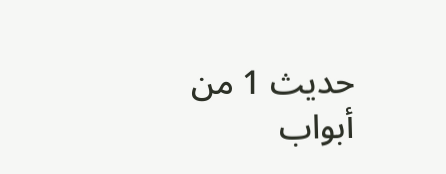حديث 1 من أبواب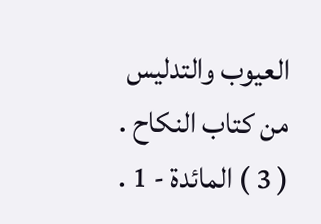العيوب والتدليس من كتاب النكاح .
( 3 ) المائدة - 1 .